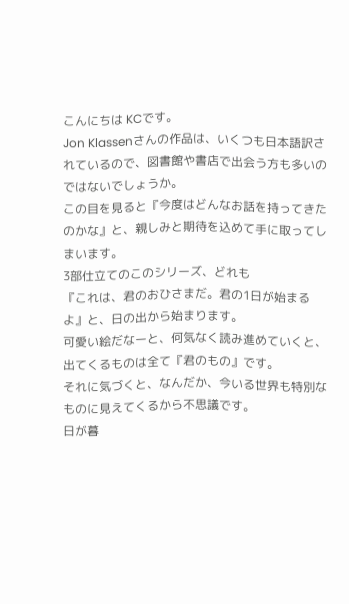こんにちは KCです。
Jon Klassenさんの作品は、いくつも日本語訳されているので、図書館や書店で出会う方も多いのではないでしょうか。
この目を見ると『今度はどんなお話を持ってきたのかな』と、親しみと期待を込めて手に取ってしまいます。
3部仕立てのこのシリーズ、どれも
『これは、君のおひさまだ。君の1日が始まるよ』と、日の出から始まります。
可愛い絵だなーと、何気なく読み進めていくと、出てくるものは全て『君のもの』です。
それに気づくと、なんだか、今いる世界も特別なものに見えてくるから不思議です。
日が暮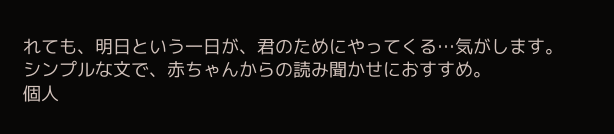れても、明日という一日が、君のためにやってくる…気がします。
シンプルな文で、赤ちゃんからの読み聞かせにおすすめ。
個人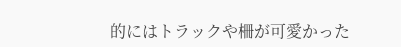的にはトラックや柵が可愛かった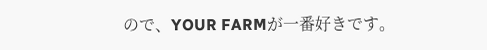ので、YOUR FARMが一番好きです。